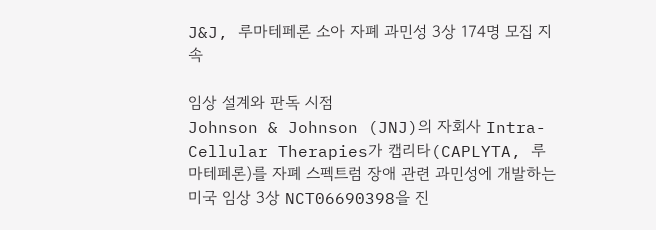J&J, 루마테페론 소아 자폐 과민성 3상 174명 모집 지속

임상 설계와 판독 시점
Johnson & Johnson (JNJ)의 자회사 Intra-Cellular Therapies가 캡리타(CAPLYTA, 루마테페론)를 자폐 스펙트럼 장애 관련 과민성에 개발하는 미국 임상 3상 NCT06690398을 진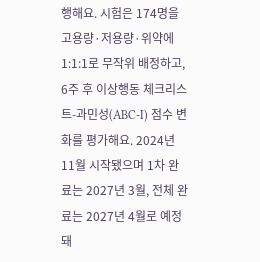행해요. 시험은 174명을 고용량·저용량·위약에 1:1:1로 무작위 배정하고, 6주 후 이상행동 체크리스트-과민성(ABC-I) 점수 변화를 평가해요. 2024년 11월 시작됐으며 1차 완료는 2027년 3월, 전체 완료는 2027년 4월로 예정돼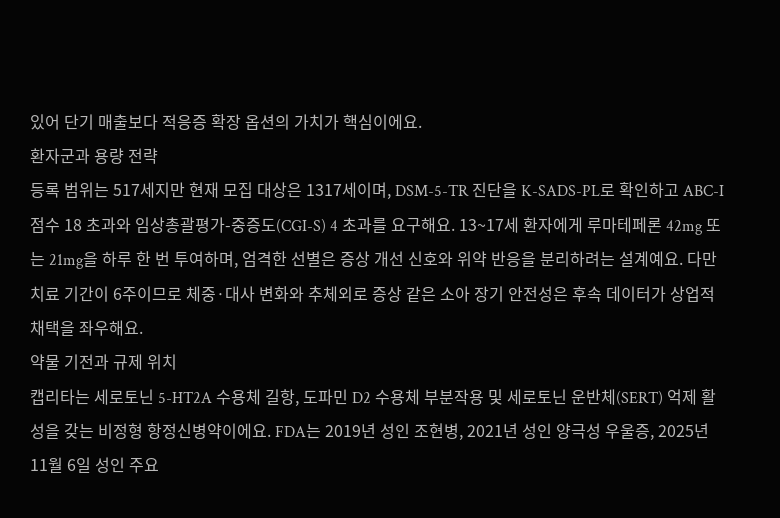있어 단기 매출보다 적응증 확장 옵션의 가치가 핵심이에요.
환자군과 용량 전략
등록 범위는 517세지만 현재 모집 대상은 1317세이며, DSM-5-TR 진단을 K-SADS-PL로 확인하고 ABC-I 점수 18 초과와 임상총괄평가-중증도(CGI-S) 4 초과를 요구해요. 13~17세 환자에게 루마테페론 42mg 또는 21mg을 하루 한 번 투여하며, 엄격한 선별은 증상 개선 신호와 위약 반응을 분리하려는 설계예요. 다만 치료 기간이 6주이므로 체중·대사 변화와 추체외로 증상 같은 소아 장기 안전성은 후속 데이터가 상업적 채택을 좌우해요.
약물 기전과 규제 위치
캡리타는 세로토닌 5-HT2A 수용체 길항, 도파민 D2 수용체 부분작용 및 세로토닌 운반체(SERT) 억제 활성을 갖는 비정형 항정신병약이에요. FDA는 2019년 성인 조현병, 2021년 성인 양극성 우울증, 2025년 11월 6일 성인 주요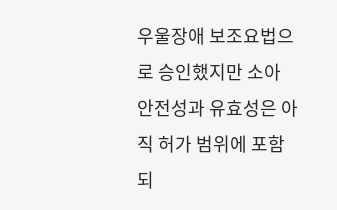우울장애 보조요법으로 승인했지만 소아 안전성과 유효성은 아직 허가 범위에 포함되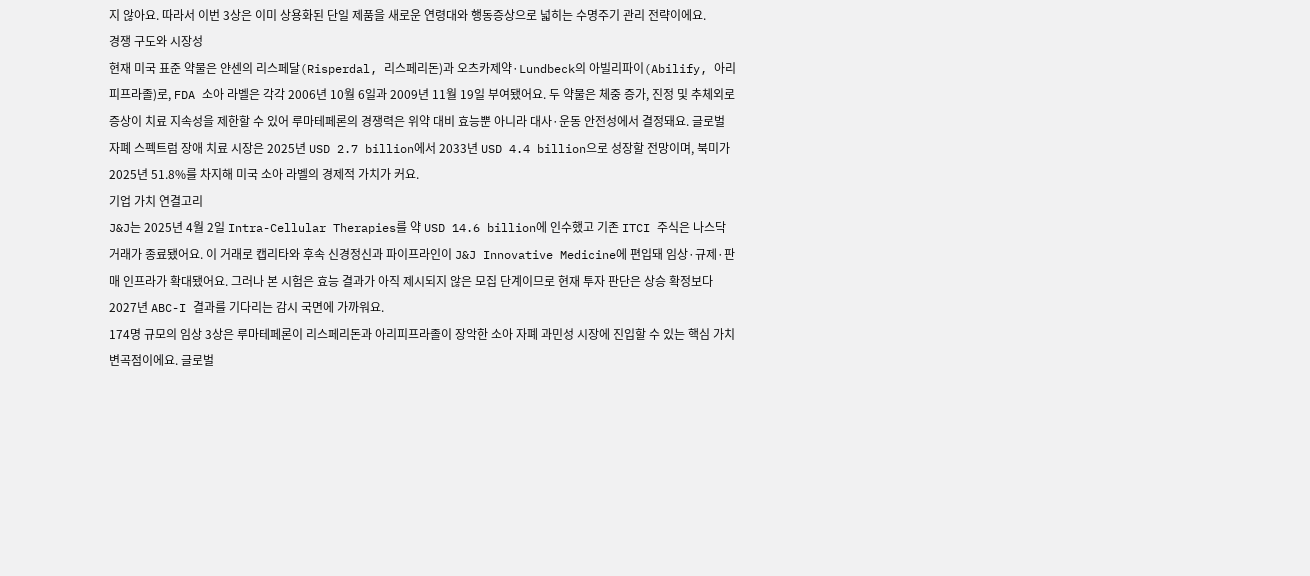지 않아요. 따라서 이번 3상은 이미 상용화된 단일 제품을 새로운 연령대와 행동증상으로 넓히는 수명주기 관리 전략이에요.
경쟁 구도와 시장성
현재 미국 표준 약물은 얀센의 리스페달(Risperdal, 리스페리돈)과 오츠카제약·Lundbeck의 아빌리파이(Abilify, 아리피프라졸)로, FDA 소아 라벨은 각각 2006년 10월 6일과 2009년 11월 19일 부여됐어요. 두 약물은 체중 증가, 진정 및 추체외로 증상이 치료 지속성을 제한할 수 있어 루마테페론의 경쟁력은 위약 대비 효능뿐 아니라 대사·운동 안전성에서 결정돼요. 글로벌 자폐 스펙트럼 장애 치료 시장은 2025년 USD 2.7 billion에서 2033년 USD 4.4 billion으로 성장할 전망이며, 북미가 2025년 51.8%를 차지해 미국 소아 라벨의 경제적 가치가 커요.
기업 가치 연결고리
J&J는 2025년 4월 2일 Intra-Cellular Therapies를 약 USD 14.6 billion에 인수했고 기존 ITCI 주식은 나스닥 거래가 종료됐어요. 이 거래로 캡리타와 후속 신경정신과 파이프라인이 J&J Innovative Medicine에 편입돼 임상·규제·판매 인프라가 확대됐어요. 그러나 본 시험은 효능 결과가 아직 제시되지 않은 모집 단계이므로 현재 투자 판단은 상승 확정보다 2027년 ABC-I 결과를 기다리는 감시 국면에 가까워요.
174명 규모의 임상 3상은 루마테페론이 리스페리돈과 아리피프라졸이 장악한 소아 자폐 과민성 시장에 진입할 수 있는 핵심 가치 변곡점이에요. 글로벌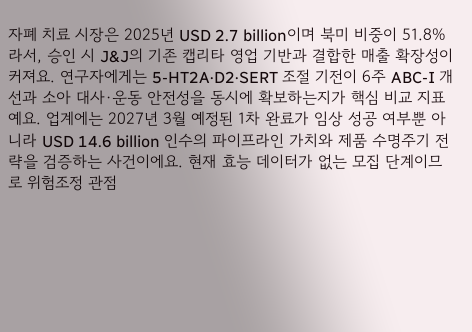자폐 치료 시장은 2025년 USD 2.7 billion이며 북미 비중이 51.8%라서, 승인 시 J&J의 기존 캡리타 영업 기반과 결합한 매출 확장성이 커져요. 연구자에게는 5-HT2A·D2·SERT 조절 기전이 6주 ABC-I 개선과 소아 대사·운동 안전성을 동시에 확보하는지가 핵심 비교 지표예요. 업계에는 2027년 3월 예정된 1차 완료가 임상 성공 여부뿐 아니라 USD 14.6 billion 인수의 파이프라인 가치와 제품 수명주기 전략을 검증하는 사건이에요. 현재 효능 데이터가 없는 모집 단계이므로 위험조정 관점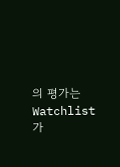의 평가는 Watchlist가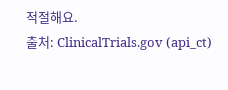적절해요.
출처: ClinicalTrials.gov (api_ct)